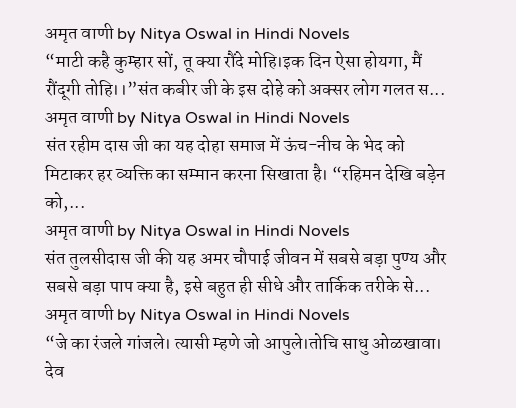अमृत वाणी by Nitya Oswal in Hindi Novels
“माटी कहै कुम्हार सों, तू क्या रौंदे मोहि।इक दिन ऐसा होयगा, मैं रौंदूगी तोहि।।”संत कबीर जी के इस दोहे को अक्सर लोग गलत स...
अमृत वाणी by Nitya Oswal in Hindi Novels
संत रहीम दास जी का यह दोहा समाज में ऊंच-नीच के भेद को मिटाकर हर व्यक्ति का सम्मान करना सिखाता है। “रहिमन देखि बड़ेन को,...
अमृत वाणी by Nitya Oswal in Hindi Novels
संत तुलसीदास जी की यह अमर चौपाई जीवन में सबसे बड़ा पुण्य और सबसे बड़ा पाप क्या है, इसे बहुत ही सीधे और तार्किक तरीके से...
अमृत वाणी by Nitya Oswal in Hindi Novels
“जे का रंजले गांजले। त्यासी म्हणे जो आपुले।तोचि साधु ओळखावा। देव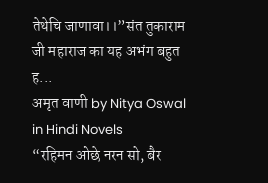तेथेचि जाणावा।।”संत तुकाराम जी महाराज का यह अभंग बहुत ह...
अमृत वाणी by Nitya Oswal in Hindi Novels
“रहिमन ओछे नरन सो, बैर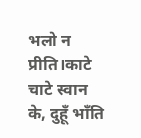भलो न प्रीति।काटे चाटे स्वान के, दुहूँ भाँति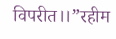विपरीत।।”रहीम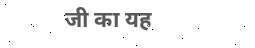जी का यह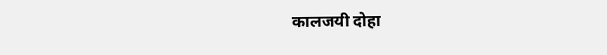कालजयी दोहा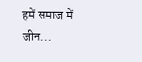हमें समाज में जीन...